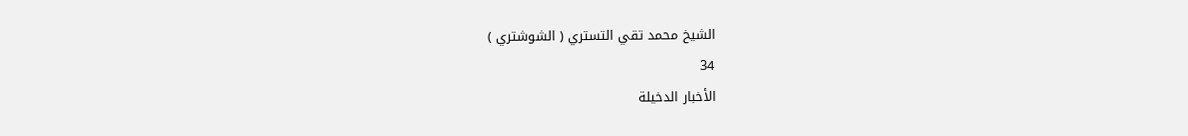الشيخ محمد تقي التستري ( الشوشتري )
34
الأخبار الدخيلة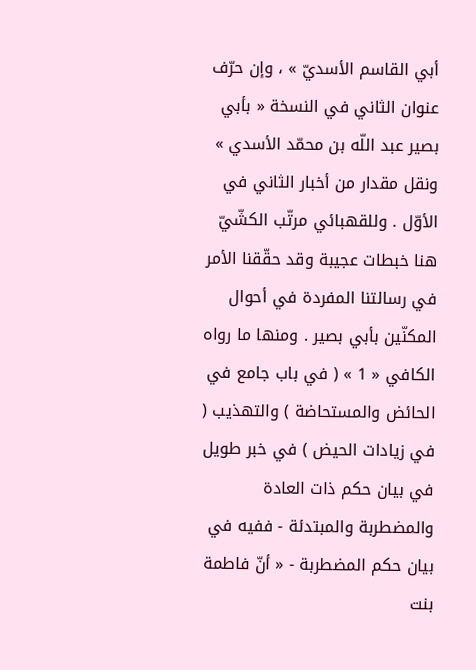أبي القاسم الأسديّ » ، وإن حرّف عنوان الثاني في النسخة « بأبي بصير عبد اللّه بن محمّد الأسدي » ونقل مقدار من أخبار الثاني في الأوّل . وللقهبائي مرتّب الكشّيّ هنا خبطات عجيبة وقد حقّقنا الأمر في رسالتنا المفردة في أحوال المكنّين بأبي بصير . ومنها ما رواه الكافي « 1 » ( في باب جامع في الحائض والمستحاضة ) والتهذيب ( في زيادات الحيض ) في خبر طويل في بيان حكم ذات العادة والمضطربة والمبتدئة - ففيه في بيان حكم المضطربة - « أنّ فاطمة بنت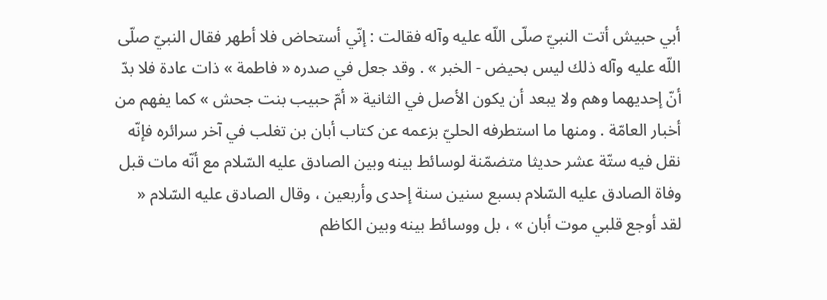أبي حبيش أتت النبيّ صلّى اللّه عليه وآله فقالت : إنّي أستحاض فلا أطهر فقال النبيّ صلّى اللّه عليه وآله ذلك ليس بحيض - الخبر » . وقد جعل في صدره « فاطمة » ذات عادة فلا بدّ أنّ إحديهما وهم ولا يبعد أن يكون الأصل في الثانية « أمّ حبيب بنت جحش » كما يفهم من أخبار العامّة . ومنها ما استطرفه الحليّ بزعمه عن كتاب أبان بن تغلب في آخر سرائره فإنّه نقل فيه ستّة عشر حديثا متضمّنة لوسائط بينه وبين الصادق عليه السّلام مع أنّه مات قبل وفاة الصادق عليه السّلام بسبع سنين سنة إحدى وأربعين ، وقال الصادق عليه السّلام « لقد أوجع قلبي موت أبان » ، بل ووسائط بينه وبين الكاظم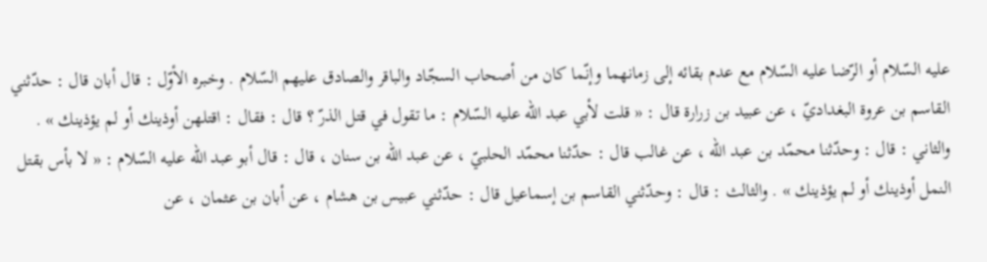عليه السّلام أو الرّضا عليه السّلام مع عدم بقائه إلى زمانهما وإنّما كان من أصحاب السجّاد والباقر والصادق عليهم السّلام . وخبره الأوّل : قال أبان قال : حدّثني القاسم بن عروة البغداديّ ، عن عبيد بن زرارة قال : « قلت لأبي عبد اللّه عليه السّلام : ما تقول في قتل الذرّ ؟ قال : فقال : اقتلهن أوذينك أو لم يؤذينك » . والثاني : قال : وحدّثنا محمّد بن عبد اللّه ، عن غالب قال : حدّثنا محمّد الحلبيّ ، عن عبد اللّه بن سنان ، قال : قال أبو عبد اللّه عليه السّلام : « لا بأس بقتل النمل أوذينك أو لم يؤذينك » . والثالث : قال : وحدّثني القاسم بن إسماعيل قال : حدّثني عبيس بن هشام ، عن أبان بن عثمان ، عن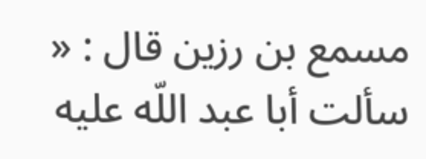مسمع بن رزين قال : « سألت أبا عبد اللّه عليه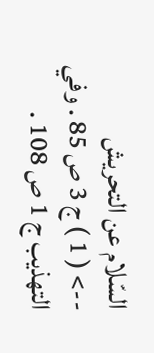السّلام عن التحريش
--> ( 1 ) ج 3 ص 85 . وفي التهذيب ج 1 ص 108 .